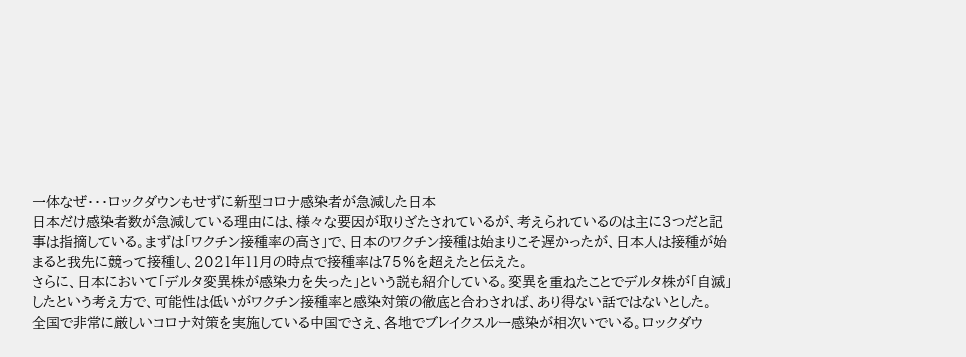一体なぜ・・・ロックダウンもせずに新型コロナ感染者が急減した日本
日本だけ感染者数が急減している理由には、様々な要因が取りざたされているが、考えられているのは主に3つだと記事は指摘している。まずは「ワクチン接種率の高さ」で、日本のワクチン接種は始まりこそ遅かったが、日本人は接種が始まると我先に競って接種し、2021年11月の時点で接種率は75%を超えたと伝えた。
さらに、日本において「デルタ変異株が感染力を失った」という説も紹介している。変異を重ねたことでデルタ株が「自滅」したという考え方で、可能性は低いがワクチン接種率と感染対策の徹底と合わされば、あり得ない話ではないとした。
全国で非常に厳しいコロナ対策を実施している中国でさえ、各地でブレイクスルー感染が相次いでいる。ロックダウ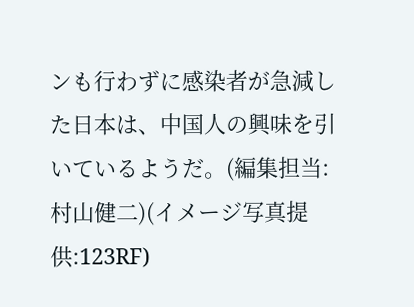ンも行わずに感染者が急減した日本は、中国人の興味を引いているようだ。(編集担当:村山健二)(イメージ写真提供:123RF)